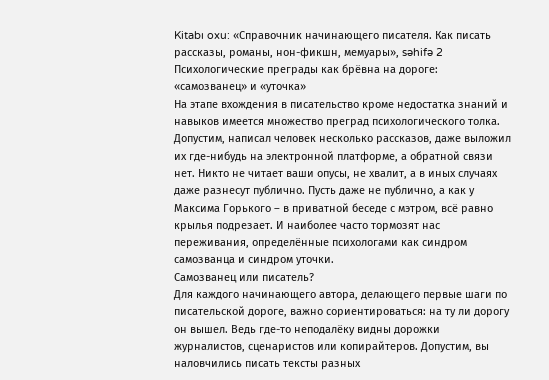Kitabı oxu: «Справочник начинающего писателя. Как писать рассказы, романы, нон-фикшн, мемуары», səhifə 2
Психологические преграды как брёвна на дороге: «самозванец» и «уточка»
На этапе вхождения в писательство кроме недостатка знаний и навыков имеется множество преград психологического толка. Допустим, написал человек несколько рассказов, даже выложил их где-нибудь на электронной платформе, а обратной связи нет. Никто не читает ваши опусы, не хвалит, а в иных случаях даже разнесут публично. Пусть даже не публично, а как у Максима Горького – в приватной беседе с мэтром, всё равно крылья подрезает. И наиболее часто тормозят нас переживания, определённые психологами как синдром самозванца и синдром уточки.
Самозванец или писатель?
Для каждого начинающего автора, делающего первые шаги по писательской дороге, важно сориентироваться: на ту ли дорогу он вышел. Ведь где-то неподалёку видны дорожки журналистов, сценаристов или копирайтеров. Допустим, вы наловчились писать тексты разных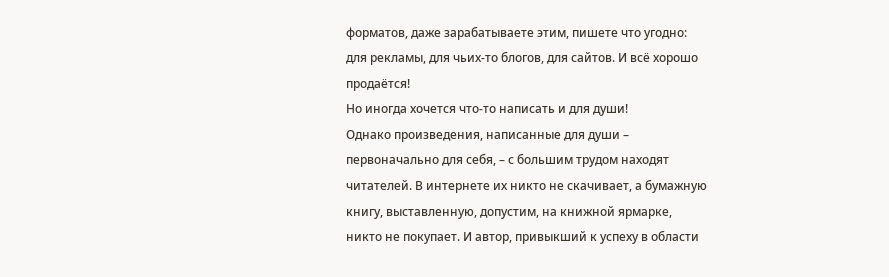форматов, даже зарабатываете этим, пишете что угодно: для рекламы, для чьих-то блогов, для сайтов. И всё хорошо продаётся!
Но иногда хочется что-то написать и для души!
Однако произведения, написанные для души – первоначально для себя, – с большим трудом находят читателей. В интернете их никто не скачивает, а бумажную книгу, выставленную, допустим, на книжной ярмарке, никто не покупает. И автор, привыкший к успеху в области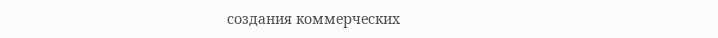создания коммерческих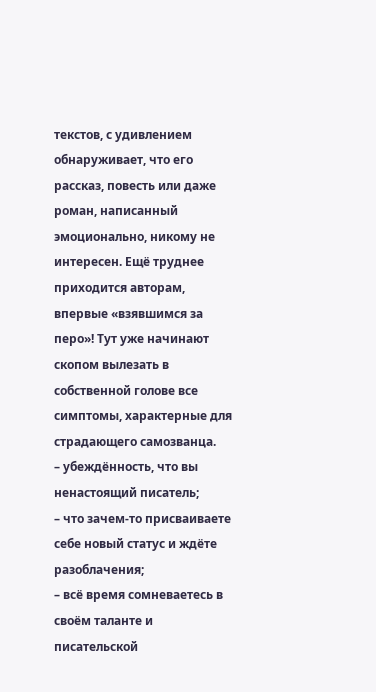текстов, с удивлением обнаруживает, что его рассказ, повесть или даже роман, написанный эмоционально, никому не интересен. Ещё труднее приходится авторам, впервые «взявшимся за перо»! Тут уже начинают скопом вылезать в собственной голове все симптомы, характерные для страдающего самозванца.
– убеждённость, что вы ненастоящий писатель;
– что зачем-то присваиваете себе новый статус и ждёте разоблачения;
– всё время сомневаетесь в своём таланте и писательской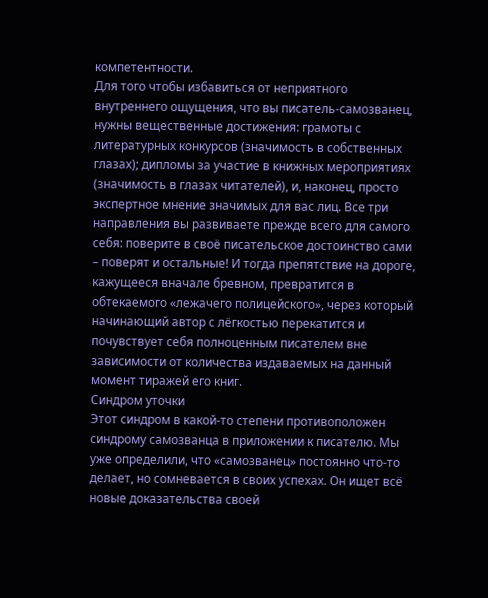компетентности.
Для того чтобы избавиться от неприятного внутреннего ощущения, что вы писатель-самозванец, нужны вещественные достижения: грамоты с литературных конкурсов (значимость в собственных глазах); дипломы за участие в книжных мероприятиях (значимость в глазах читателей), и, наконец, просто экспертное мнение значимых для вас лиц. Все три направления вы развиваете прежде всего для самого себя: поверите в своё писательское достоинство сами – поверят и остальные! И тогда препятствие на дороге, кажущееся вначале бревном, превратится в обтекаемого «лежачего полицейского», через который начинающий автор с лёгкостью перекатится и почувствует себя полноценным писателем вне зависимости от количества издаваемых на данный момент тиражей его книг.
Синдром уточки
Этот синдром в какой-то степени противоположен синдрому самозванца в приложении к писателю. Мы уже определили, что «самозванец» постоянно что-то делает, но сомневается в своих успехах. Он ищет всё новые доказательства своей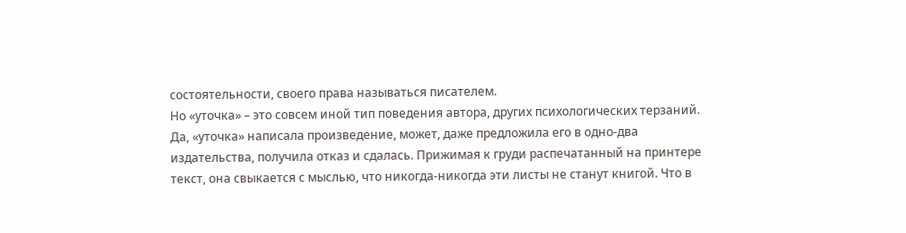состоятельности, своего права называться писателем.
Но «уточка» – это совсем иной тип поведения автора, других психологических терзаний. Да, «уточка» написала произведение, может, даже предложила его в одно-два издательства, получила отказ и сдалась. Прижимая к груди распечатанный на принтере текст, она свыкается с мыслью, что никогда-никогда эти листы не станут книгой. Что в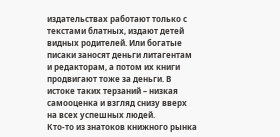издательствах работают только с текстами блатных, издают детей видных родителей. Или богатые писаки заносят деньги литагентам и редакторам, а потом их книги продвигают тоже за деньги. В истоке таких терзаний – низкая самооценка и взгляд снизу вверх на всех успешных людей.
Кто-то из знатоков книжного рынка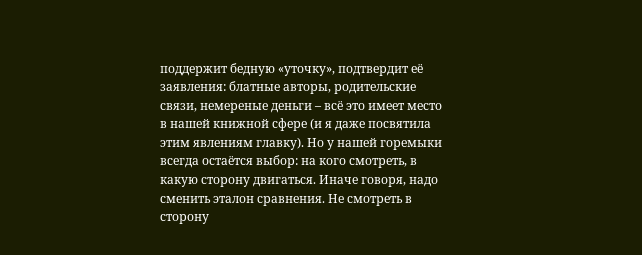поддержит бедную «уточку», подтвердит её заявления: блатные авторы, родительские связи, немереные деньги – всё это имеет место в нашей книжной сфере (и я даже посвятила этим явлениям главку). Но у нашей горемыки всегда остаётся выбор: на кого смотреть, в какую сторону двигаться. Иначе говоря, надо сменить эталон сравнения. Не смотреть в сторону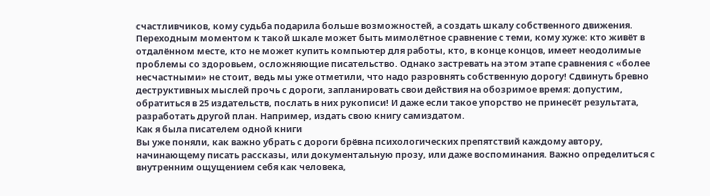счастливчиков, кому судьба подарила больше возможностей, а создать шкалу собственного движения.
Переходным моментом к такой шкале может быть мимолётное сравнение с теми, кому хуже: кто живёт в отдалённом месте, кто не может купить компьютер для работы, кто, в конце концов, имеет неодолимые проблемы со здоровьем, осложняющие писательство. Однако застревать на этом этапе сравнения с «более несчастными» не стоит, ведь мы уже отметили, что надо разровнять собственную дорогу! Сдвинуть бревно деструктивных мыслей прочь с дороги, запланировать свои действия на обозримое время: допустим, обратиться в 25 издательств, послать в них рукописи! И даже если такое упорство не принесёт результата, разработать другой план. Например, издать свою книгу самиздатом.
Как я была писателем одной книги
Вы уже поняли, как важно убрать с дороги брёвна психологических препятствий каждому автору, начинающему писать рассказы, или документальную прозу, или даже воспоминания. Важно определиться с внутренним ощущением себя как человека,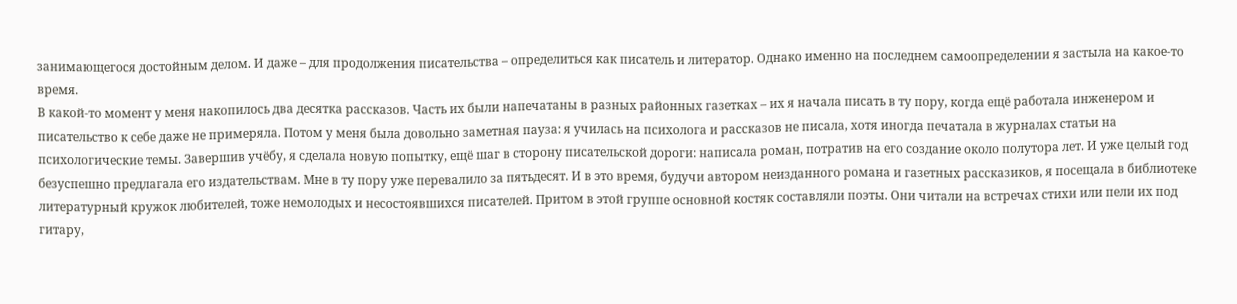занимающегося достойным делом. И даже – для продолжения писательства – определиться как писатель и литератор. Однако именно на последнем самоопределении я застыла на какое-то время.
В какой-то момент у меня накопилось два десятка рассказов. Часть их были напечатаны в разных районных газетках – их я начала писать в ту пору, когда ещё работала инженером и писательство к себе даже не примеряла. Потом у меня была довольно заметная пауза: я училась на психолога и рассказов не писала, хотя иногда печатала в журналах статьи на психологические темы. Завершив учёбу, я сделала новую попытку, ещё шаг в сторону писательской дороги: написала роман, потратив на его создание около полутора лет. И уже целый год безуспешно предлагала его издательствам. Мне в ту пору уже перевалило за пятьдесят. И в это время, будучи автором неизданного романа и газетных рассказиков, я посещала в библиотеке литературный кружок любителей, тоже немолодых и несостоявшихся писателей. Притом в этой группе основной костяк составляли поэты. Они читали на встречах стихи или пели их под гитару,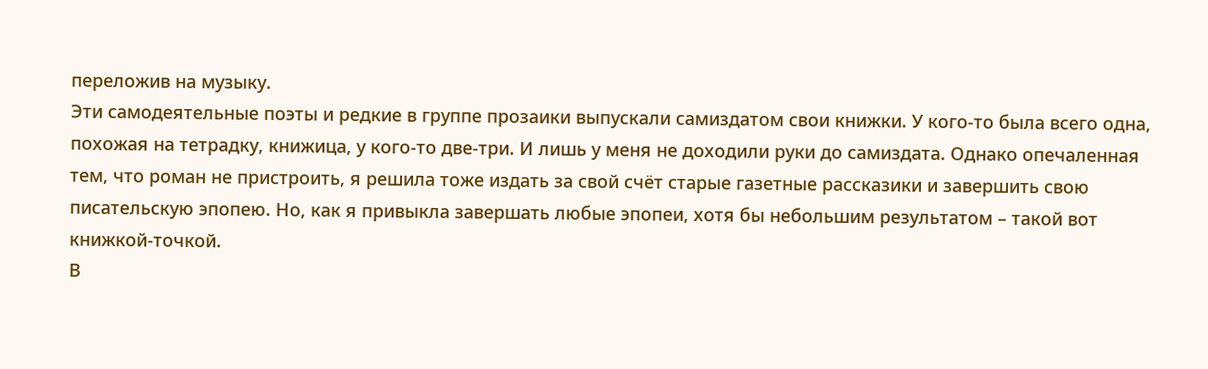переложив на музыку.
Эти самодеятельные поэты и редкие в группе прозаики выпускали самиздатом свои книжки. У кого-то была всего одна, похожая на тетрадку, книжица, у кого-то две-три. И лишь у меня не доходили руки до самиздата. Однако опечаленная тем, что роман не пристроить, я решила тоже издать за свой счёт старые газетные рассказики и завершить свою писательскую эпопею. Но, как я привыкла завершать любые эпопеи, хотя бы небольшим результатом – такой вот книжкой-точкой.
В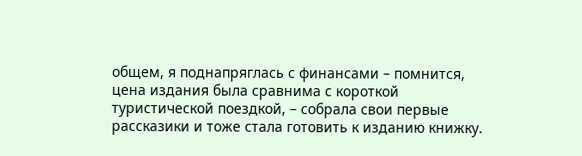общем, я поднапряглась с финансами – помнится, цена издания была сравнима с короткой туристической поездкой, – собрала свои первые рассказики и тоже стала готовить к изданию книжку.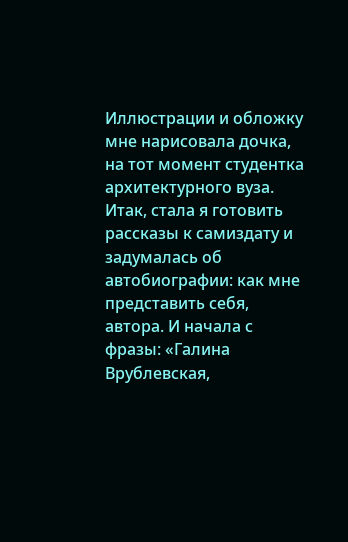Иллюстрации и обложку мне нарисовала дочка, на тот момент студентка архитектурного вуза.
Итак, стала я готовить рассказы к самиздату и задумалась об автобиографии: как мне представить себя, автора. И начала с фразы: «Галина Врублевская,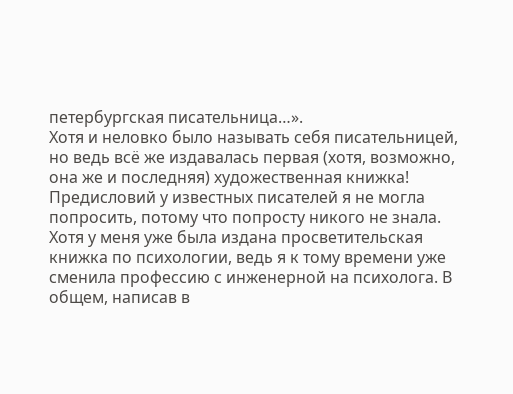петербургская писательница…».
Хотя и неловко было называть себя писательницей, но ведь всё же издавалась первая (хотя, возможно, она же и последняя) художественная книжка! Предисловий у известных писателей я не могла попросить, потому что попросту никого не знала. Хотя у меня уже была издана просветительская книжка по психологии, ведь я к тому времени уже сменила профессию с инженерной на психолога. В общем, написав в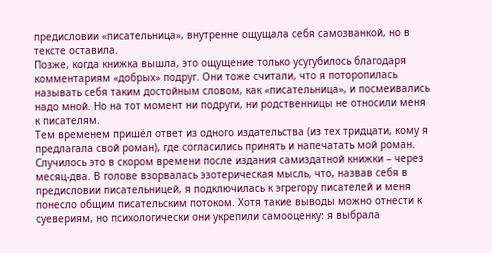предисловии «писательница», внутренне ощущала себя самозванкой, но в тексте оставила.
Позже, когда книжка вышла, это ощущение только усугубилось благодаря комментариям «добрых» подруг. Они тоже считали, что я поторопилась называть себя таким достойным словом, как «писательница», и посмеивались надо мной. Но на тот момент ни подруги, ни родственницы не относили меня к писателям.
Тем временем пришёл ответ из одного издательства (из тех тридцати, кому я предлагала свой роман), где согласились принять и напечатать мой роман. Случилось это в скором времени после издания самиздатной книжки – через месяц-два. В голове взорвалась эзотерическая мысль, что, назвав себя в предисловии писательницей, я подключилась к эгрегору писателей и меня понесло общим писательским потоком. Хотя такие выводы можно отнести к суевериям, но психологически они укрепили самооценку: я выбрала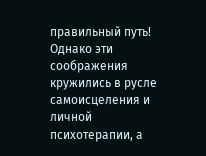правильный путь! Однако эти соображения кружились в русле самоисцеления и личной психотерапии, а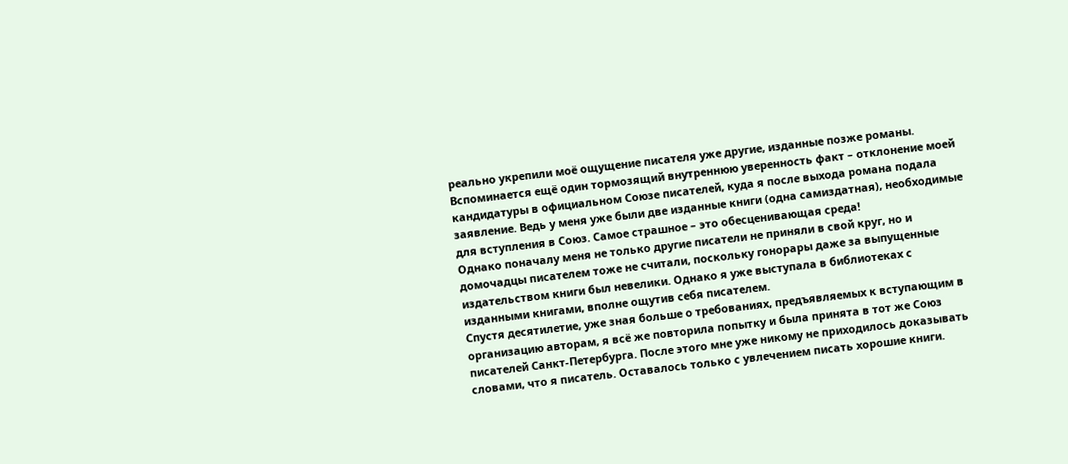реально укрепили моё ощущение писателя уже другие, изданные позже романы.
Вспоминается ещё один тормозящий внутреннюю уверенность факт – отклонение моей кандидатуры в официальном Союзе писателей, куда я после выхода романа подала заявление. Ведь у меня уже были две изданные книги (одна самиздатная), необходимые для вступления в Союз. Самое страшное – это обесценивающая среда!
Однако поначалу меня не только другие писатели не приняли в свой круг, но и домочадцы писателем тоже не считали, поскольку гонорары даже за выпущенные издательством книги был невелики. Однако я уже выступала в библиотеках с изданными книгами, вполне ощутив себя писателем.
Спустя десятилетие, уже зная больше о требованиях, предъявляемых к вступающим в организацию авторам, я всё же повторила попытку и была принята в тот же Союз писателей Санкт-Петербурга. После этого мне уже никому не приходилось доказывать словами, что я писатель. Оставалось только с увлечением писать хорошие книги.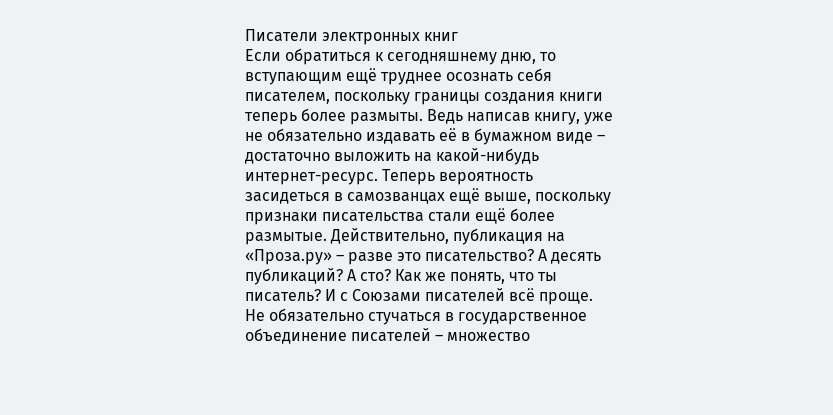Писатели электронных книг
Если обратиться к сегодняшнему дню, то вступающим ещё труднее осознать себя писателем, поскольку границы создания книги теперь более размыты. Ведь написав книгу, уже не обязательно издавать её в бумажном виде – достаточно выложить на какой-нибудь интернет-ресурс. Теперь вероятность засидеться в самозванцах ещё выше, поскольку признаки писательства стали ещё более размытые. Действительно, публикация на «Проза.ру» – разве это писательство? А десять публикаций? А сто? Как же понять, что ты писатель? И с Союзами писателей всё проще. Не обязательно стучаться в государственное объединение писателей – множество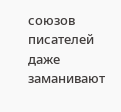союзов писателей даже заманивают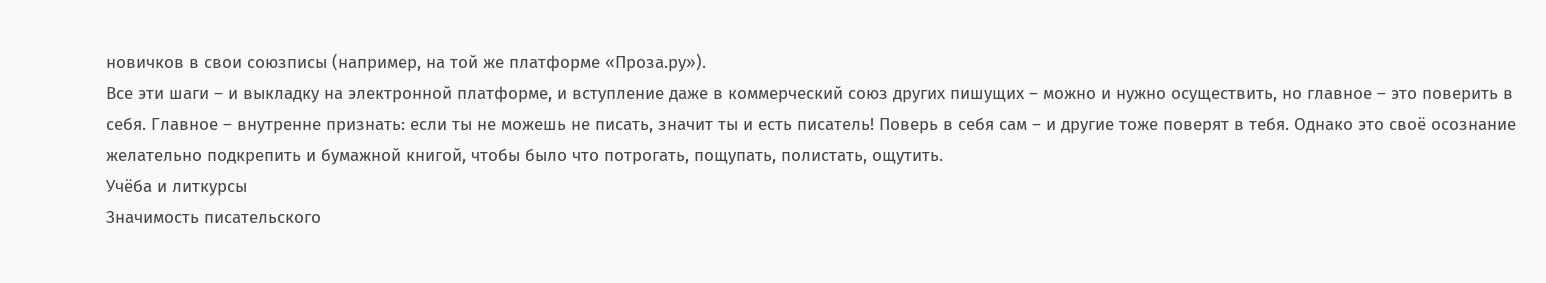новичков в свои союзписы (например, на той же платформе «Проза.ру»).
Все эти шаги – и выкладку на электронной платформе, и вступление даже в коммерческий союз других пишущих – можно и нужно осуществить, но главное – это поверить в себя. Главное – внутренне признать: если ты не можешь не писать, значит ты и есть писатель! Поверь в себя сам – и другие тоже поверят в тебя. Однако это своё осознание желательно подкрепить и бумажной книгой, чтобы было что потрогать, пощупать, полистать, ощутить.
Учёба и литкурсы
Значимость писательского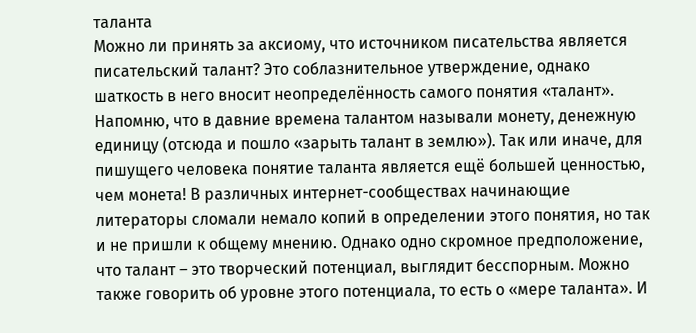таланта
Можно ли принять за аксиому, что источником писательства является писательский талант? Это соблазнительное утверждение, однако шаткость в него вносит неопределённость самого понятия «талант». Напомню, что в давние времена талантом называли монету, денежную единицу (отсюда и пошло «зарыть талант в землю»). Так или иначе, для пишущего человека понятие таланта является ещё большей ценностью, чем монета! В различных интернет-сообществах начинающие литераторы сломали немало копий в определении этого понятия, но так и не пришли к общему мнению. Однако одно скромное предположение, что талант – это творческий потенциал, выглядит бесспорным. Можно также говорить об уровне этого потенциала, то есть о «мере таланта». И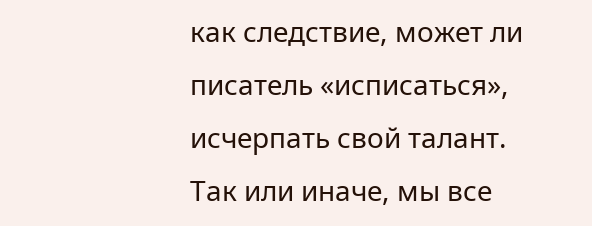как следствие, может ли писатель «исписаться», исчерпать свой талант.
Так или иначе, мы все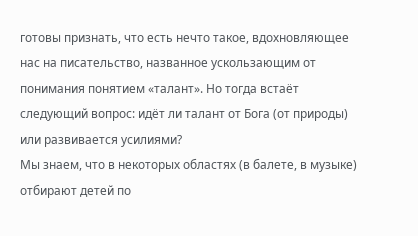готовы признать, что есть нечто такое, вдохновляющее нас на писательство, названное ускользающим от понимания понятием «талант». Но тогда встаёт следующий вопрос: идёт ли талант от Бога (от природы) или развивается усилиями?
Мы знаем, что в некоторых областях (в балете, в музыке) отбирают детей по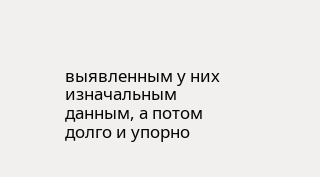выявленным у них изначальным данным, а потом долго и упорно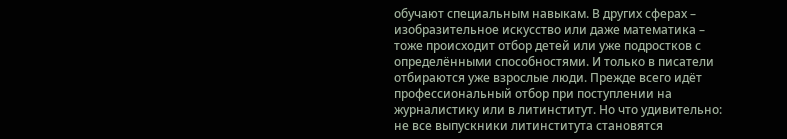обучают специальным навыкам. В других сферах – изобразительное искусство или даже математика – тоже происходит отбор детей или уже подростков с определёнными способностями. И только в писатели отбираются уже взрослые люди. Прежде всего идёт профессиональный отбор при поступлении на журналистику или в литинститут. Но что удивительно: не все выпускники литинститута становятся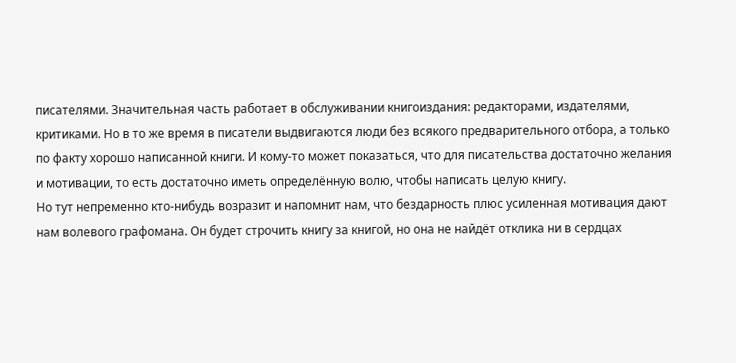писателями. Значительная часть работает в обслуживании книгоиздания: редакторами, издателями, критиками. Но в то же время в писатели выдвигаются люди без всякого предварительного отбора, а только по факту хорошо написанной книги. И кому-то может показаться, что для писательства достаточно желания и мотивации, то есть достаточно иметь определённую волю, чтобы написать целую книгу.
Но тут непременно кто-нибудь возразит и напомнит нам, что бездарность плюс усиленная мотивация дают нам волевого графомана. Он будет строчить книгу за книгой, но она не найдёт отклика ни в сердцах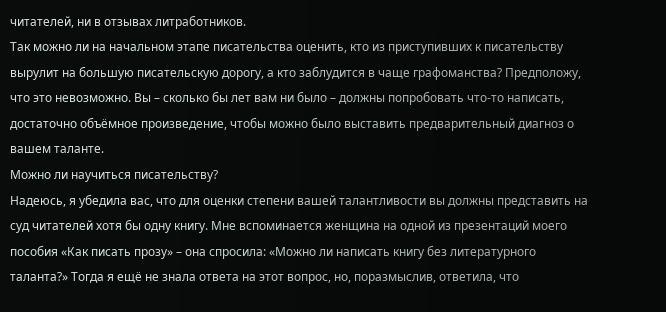читателей, ни в отзывах литработников.
Так можно ли на начальном этапе писательства оценить, кто из приступивших к писательству вырулит на большую писательскую дорогу, а кто заблудится в чаще графоманства? Предположу, что это невозможно. Вы – сколько бы лет вам ни было – должны попробовать что-то написать, достаточно объёмное произведение, чтобы можно было выставить предварительный диагноз о вашем таланте.
Можно ли научиться писательству?
Надеюсь, я убедила вас, что для оценки степени вашей талантливости вы должны представить на суд читателей хотя бы одну книгу. Мне вспоминается женщина на одной из презентаций моего пособия «Как писать прозу» – она спросила: «Можно ли написать книгу без литературного таланта?» Тогда я ещё не знала ответа на этот вопрос, но, поразмыслив, ответила, что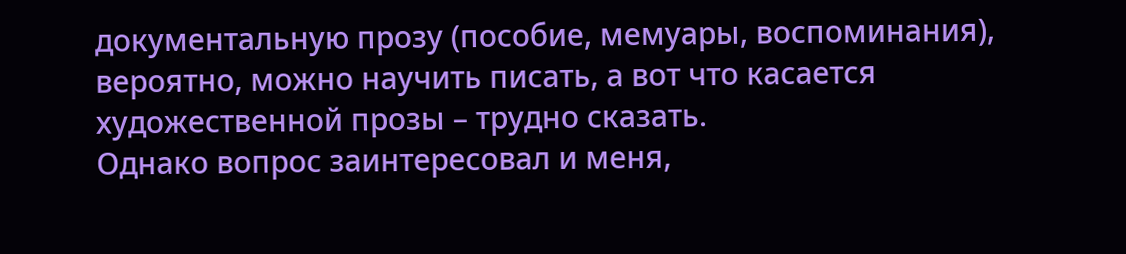документальную прозу (пособие, мемуары, воспоминания), вероятно, можно научить писать, а вот что касается художественной прозы – трудно сказать.
Однако вопрос заинтересовал и меня,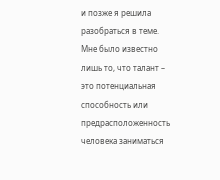и позже я решила разобраться в теме. Мне было известно лишь то, что талант – это потенциальная способность или предрасположенность человека заниматься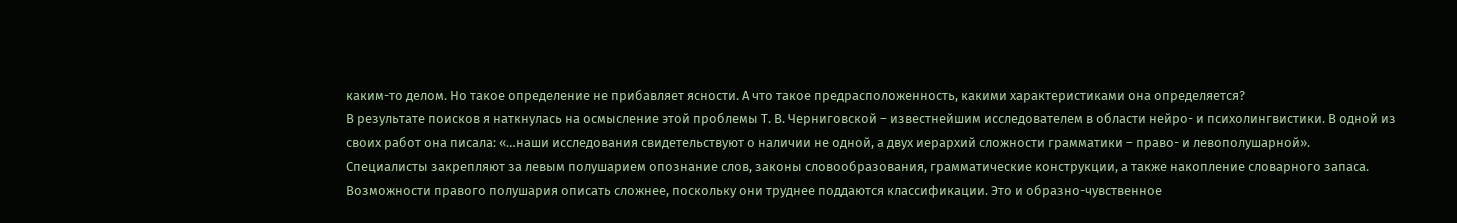каким-то делом. Но такое определение не прибавляет ясности. А что такое предрасположенность, какими характеристиками она определяется?
В результате поисков я наткнулась на осмысление этой проблемы Т. В. Черниговской – известнейшим исследователем в области нейро- и психолингвистики. В одной из своих работ она писала: «…наши исследования свидетельствуют о наличии не одной, а двух иерархий сложности грамматики – право- и левополушарной».
Специалисты закрепляют за левым полушарием опознание слов, законы словообразования, грамматические конструкции, а также накопление словарного запаса.
Возможности правого полушария описать сложнее, поскольку они труднее поддаются классификации. Это и образно-чувственное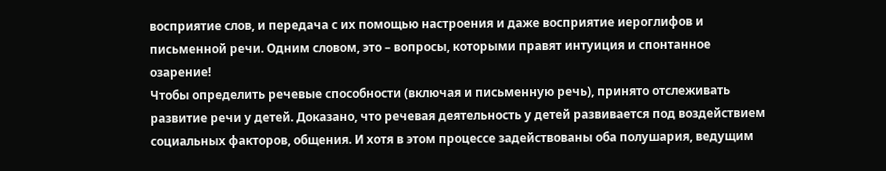восприятие слов, и передача с их помощью настроения и даже восприятие иероглифов и письменной речи. Одним словом, это – вопросы, которыми правят интуиция и спонтанное озарение!
Чтобы определить речевые способности (включая и письменную речь), принято отслеживать развитие речи у детей. Доказано, что речевая деятельность у детей развивается под воздействием социальных факторов, общения. И хотя в этом процессе задействованы оба полушария, ведущим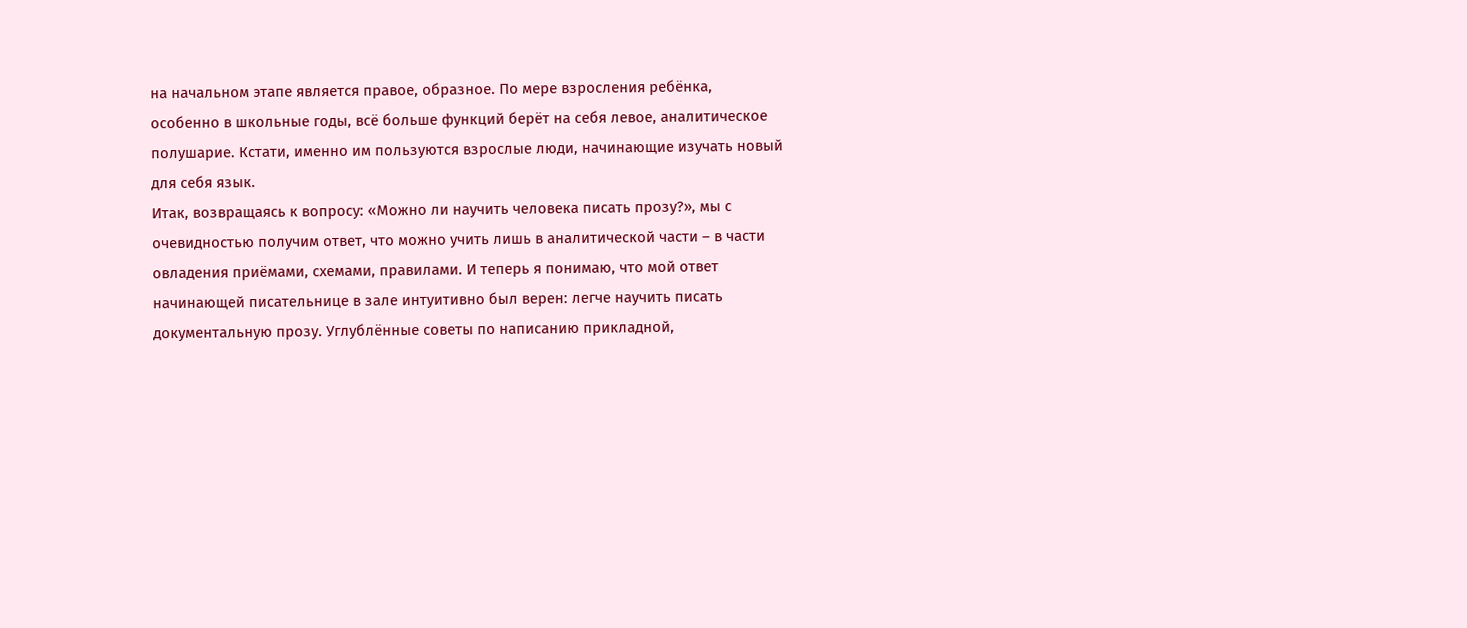на начальном этапе является правое, образное. По мере взросления ребёнка, особенно в школьные годы, всё больше функций берёт на себя левое, аналитическое полушарие. Кстати, именно им пользуются взрослые люди, начинающие изучать новый для себя язык.
Итак, возвращаясь к вопросу: «Можно ли научить человека писать прозу?», мы с очевидностью получим ответ, что можно учить лишь в аналитической части – в части овладения приёмами, схемами, правилами. И теперь я понимаю, что мой ответ начинающей писательнице в зале интуитивно был верен: легче научить писать документальную прозу. Углублённые советы по написанию прикладной,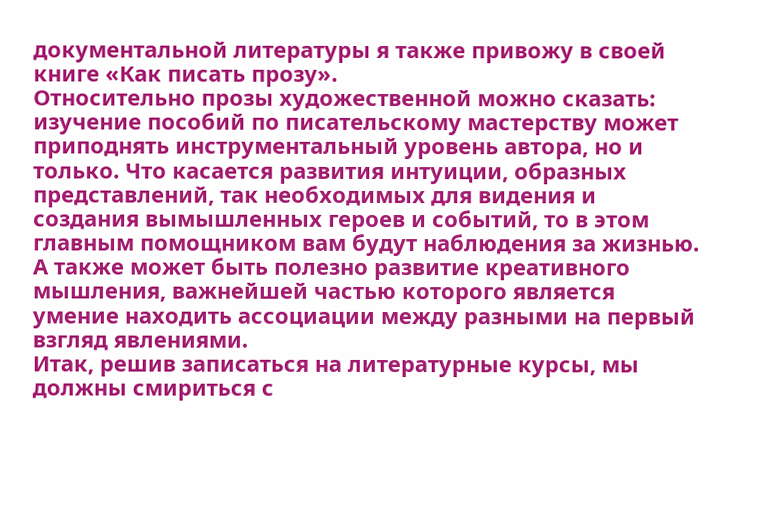документальной литературы я также привожу в своей книге «Как писать прозу».
Относительно прозы художественной можно сказать: изучение пособий по писательскому мастерству может приподнять инструментальный уровень автора, но и только. Что касается развития интуиции, образных представлений, так необходимых для видения и создания вымышленных героев и событий, то в этом главным помощником вам будут наблюдения за жизнью. А также может быть полезно развитие креативного мышления, важнейшей частью которого является умение находить ассоциации между разными на первый взгляд явлениями.
Итак, решив записаться на литературные курсы, мы должны смириться с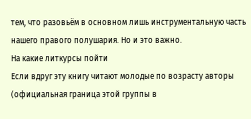тем, что разовьём в основном лишь инструментальную часть нашего правого полушария. Но и это важно.
На какие литкурсы пойти
Если вдруг эту книгу читают молодые по возрасту авторы (официальная граница этой группы в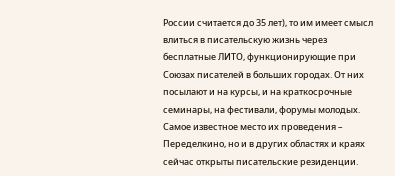России считается до 35 лет), то им имеет смысл влиться в писательскую жизнь через бесплатные ЛИТО, функционирующие при Союзах писателей в больших городах. От них посылают и на курсы, и на краткосрочные семинары, на фестивали, форумы молодых. Самое известное место их проведения – Переделкино, но и в других областях и краях сейчас открыты писательские резиденции.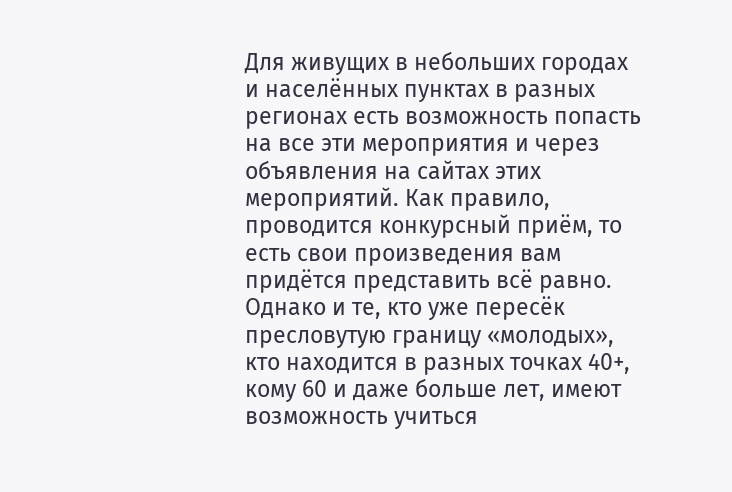Для живущих в небольших городах и населённых пунктах в разных регионах есть возможность попасть на все эти мероприятия и через объявления на сайтах этих мероприятий. Как правило, проводится конкурсный приём, то есть свои произведения вам придётся представить всё равно.
Однако и те, кто уже пересёк пресловутую границу «молодых», кто находится в разных точках 40+, кому 60 и даже больше лет, имеют возможность учиться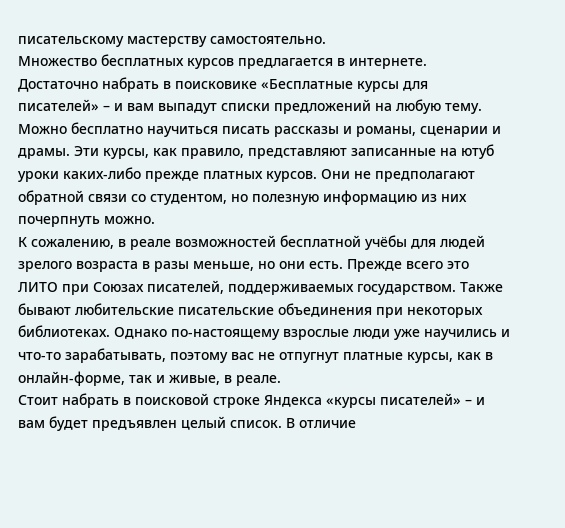писательскому мастерству самостоятельно.
Множество бесплатных курсов предлагается в интернете. Достаточно набрать в поисковике «Бесплатные курсы для писателей» – и вам выпадут списки предложений на любую тему. Можно бесплатно научиться писать рассказы и романы, сценарии и драмы. Эти курсы, как правило, представляют записанные на ютуб уроки каких-либо прежде платных курсов. Они не предполагают обратной связи со студентом, но полезную информацию из них почерпнуть можно.
К сожалению, в реале возможностей бесплатной учёбы для людей зрелого возраста в разы меньше, но они есть. Прежде всего это ЛИТО при Союзах писателей, поддерживаемых государством. Также бывают любительские писательские объединения при некоторых библиотеках. Однако по-настоящему взрослые люди уже научились и что-то зарабатывать, поэтому вас не отпугнут платные курсы, как в онлайн-форме, так и живые, в реале.
Стоит набрать в поисковой строке Яндекса «курсы писателей» – и вам будет предъявлен целый список. В отличие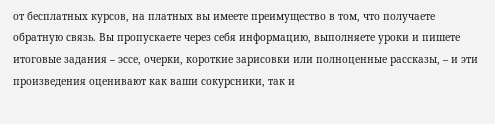от бесплатных курсов, на платных вы имеете преимущество в том, что получаете обратную связь. Вы пропускаете через себя информацию, выполняете уроки и пишете итоговые задания – эссе, очерки, короткие зарисовки или полноценные рассказы, – и эти произведения оценивают как ваши сокурсники, так и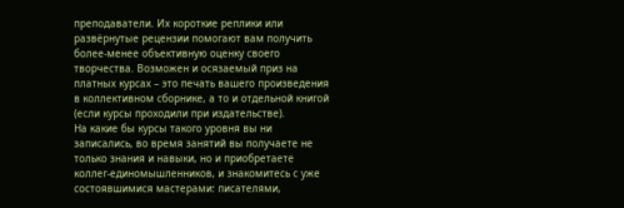преподаватели. Их короткие реплики или развёрнутые рецензии помогают вам получить более-менее объективную оценку своего творчества. Возможен и осязаемый приз на платных курсах – это печать вашего произведения в коллективном сборнике, а то и отдельной книгой (если курсы проходили при издательстве).
На какие бы курсы такого уровня вы ни записались, во время занятий вы получаете не только знания и навыки, но и приобретаете коллег-единомышленников, и знакомитесь с уже состоявшимися мастерами: писателями,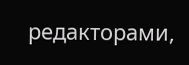редакторами,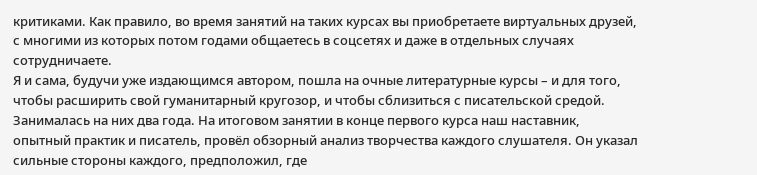критиками. Как правило, во время занятий на таких курсах вы приобретаете виртуальных друзей, с многими из которых потом годами общаетесь в соцсетях и даже в отдельных случаях сотрудничаете.
Я и сама, будучи уже издающимся автором, пошла на очные литературные курсы – и для того, чтобы расширить свой гуманитарный кругозор, и чтобы сблизиться с писательской средой. Занималась на них два года. На итоговом занятии в конце первого курса наш наставник, опытный практик и писатель, провёл обзорный анализ творчества каждого слушателя. Он указал сильные стороны каждого, предположил, где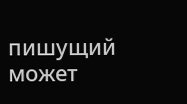пишущий может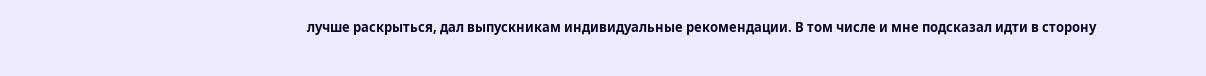лучше раскрыться, дал выпускникам индивидуальные рекомендации. В том числе и мне подсказал идти в сторону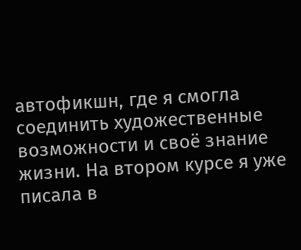автофикшн, где я смогла соединить художественные возможности и своё знание жизни. На втором курсе я уже писала в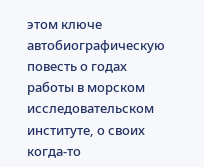этом ключе автобиографическую повесть о годах работы в морском исследовательском институте, о своих когда-то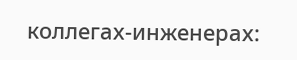коллегах-инженерах: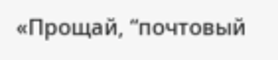«Прощай, “почтовый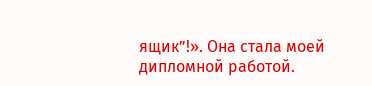ящик”!». Она стала моей дипломной работой.